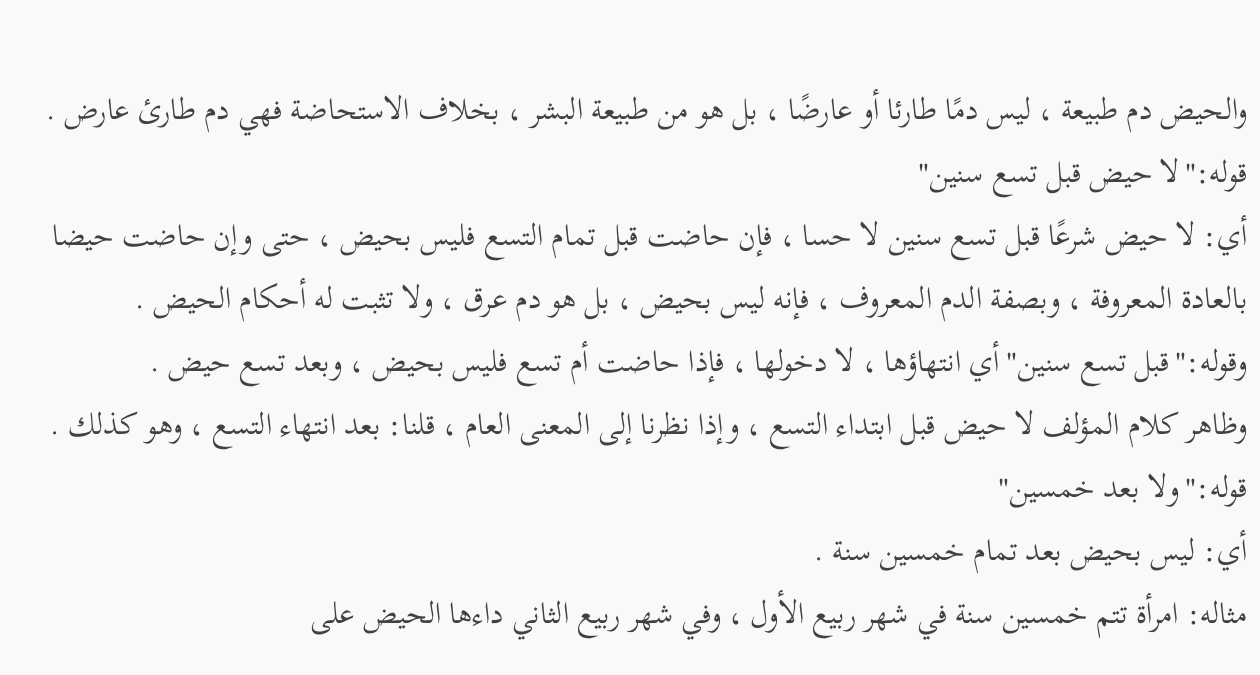والحيض دم طبيعة ، ليس دمًا طارئا أو عارضًا ، بل هو من طبيعة البشر ، بخلاف الاستحاضة فهي دم طارئ عارض .
قوله:"لا حيض قبل تسع سنين"
أي: لا حيض شرعًا قبل تسع سنين لا حسا ، فإن حاضت قبل تمام التسع فليس بحيض ، حتى وإن حاضت حيضا بالعادة المعروفة ، وبصفة الدم المعروف ، فإنه ليس بحيض ، بل هو دم عرق ، ولا تثبت له أحكام الحيض .
وقوله:"قبل تسع سنين"أي انتهاؤها ، لا دخولها ، فإذا حاضت أم تسع فليس بحيض ، وبعد تسع حيض .
وظاهر كلام المؤلف لا حيض قبل ابتداء التسع ، وإذا نظرنا إلى المعنى العام ، قلنا: بعد انتهاء التسع ، وهو كذلك .
قوله:"ولا بعد خمسين"
أي: ليس بحيض بعد تمام خمسين سنة .
مثاله: امرأة تتم خمسين سنة في شهر ربيع الأول ، وفي شهر ربيع الثاني داءها الحيض على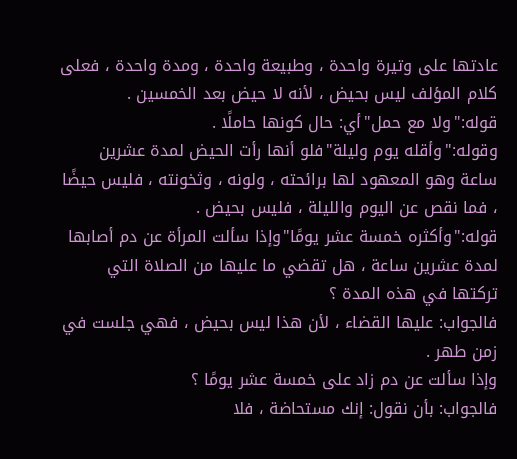عادتها على وتيرة واحدة ، وطبيعة واحدة ، ومدة واحدة ، فعلى كلام المؤلف ليس بحيض ، لأنه لا حيض بعد الخمسين .
قوله:"ولا مع حمل"أي: حال كونها حاملًا .
وقوله:"وأقله يوم وليلة"فلو أنها رأت الحيض لمدة عشرين ساعة وهو المعهود لها برائحته ، ولونه ، وثخونته ، فليس حيضًا ، فما نقص عن اليوم والليلة ، فليس بحيض .
قوله:"وأكثره خمسة عشر يومًا"وإذا سألت المرأة عن دم أصابها لمدة عشرين ساعة ، هل تقضي ما عليها من الصلاة التي تركتها في هذه المدة ؟
فالجواب: عليها القضاء ، لأن هذا ليس بحيض ، فهي جلست في زمن طهر .
وإذا سألت عن دم زاد على خمسة عشر يومًا ؟
فالجواب: بأن نقول: إنك مستحاضة ، فلا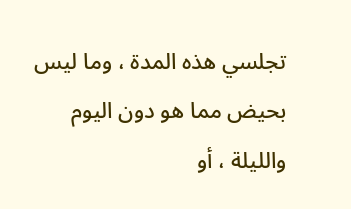تجلسي هذه المدة ، وما ليس بحيض مما هو دون اليوم والليلة ، أو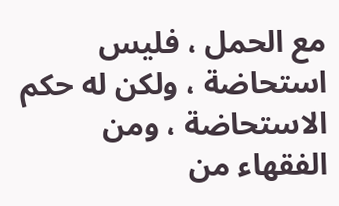مع الحمل ، فليس استحاضة ، ولكن له حكم الاستحاضة ، ومن الفقهاء من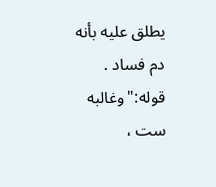يطلق عليه بأنه دم فساد .
قوله:"وغالبه ست ،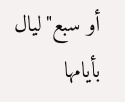أو سبع"ليال بأيامها